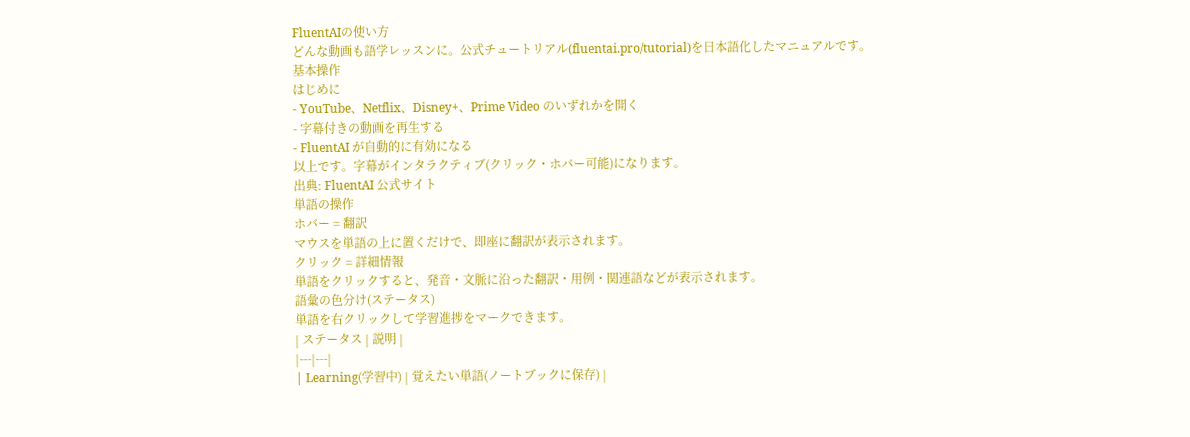FluentAIの使い方
どんな動画も語学レッスンに。公式チュートリアル(fluentai.pro/tutorial)を日本語化したマニュアルです。
基本操作
はじめに
- YouTube、Netflix、Disney+、Prime Video のいずれかを開く
- 字幕付きの動画を再生する
- FluentAI が自動的に有効になる
以上です。字幕がインタラクティブ(クリック・ホバー可能)になります。
出典: FluentAI 公式サイト
単語の操作
ホバー = 翻訳
マウスを単語の上に置くだけで、即座に翻訳が表示されます。
クリック = 詳細情報
単語をクリックすると、発音・文脈に沿った翻訳・用例・関連語などが表示されます。
語彙の色分け(ステータス)
単語を右クリックして学習進捗をマークできます。
| ステータス | 説明 |
|---|---|
| Learning(学習中) | 覚えたい単語(ノートブックに保存) |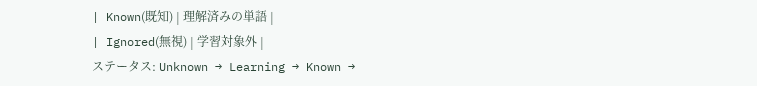| Known(既知) | 理解済みの単語 |
| Ignored(無視) | 学習対象外 |
ステータス: Unknown → Learning → Known →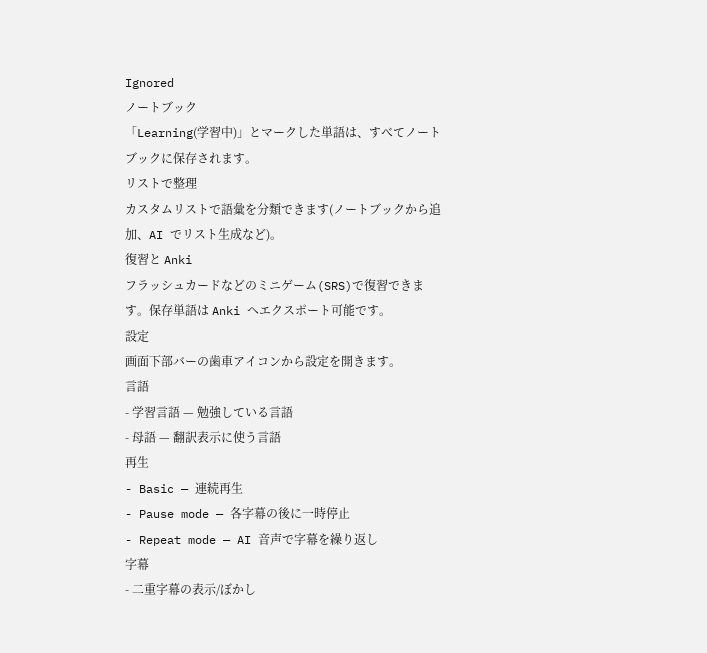Ignored
ノートブック
「Learning(学習中)」とマークした単語は、すべてノートブックに保存されます。
リストで整理
カスタムリストで語彙を分類できます(ノートブックから追加、AI でリスト生成など)。
復習と Anki
フラッシュカードなどのミニゲーム(SRS)で復習できます。保存単語は Anki へエクスポート可能です。
設定
画面下部バーの歯車アイコンから設定を開きます。
言語
- 学習言語 — 勉強している言語
- 母語 — 翻訳表示に使う言語
再生
- Basic — 連続再生
- Pause mode — 各字幕の後に一時停止
- Repeat mode — AI 音声で字幕を繰り返し
字幕
- 二重字幕の表示/ぼかし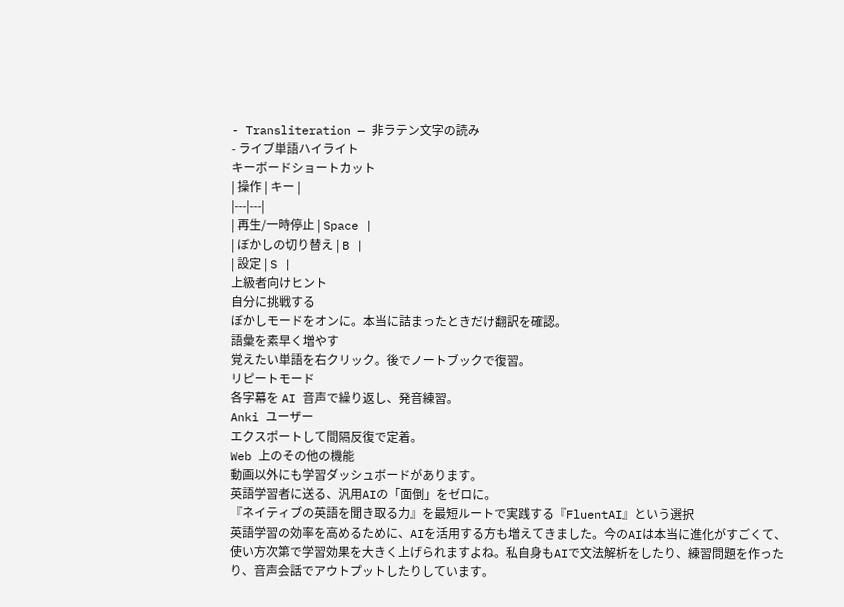- Transliteration — 非ラテン文字の読み
- ライブ単語ハイライト
キーボードショートカット
| 操作 | キー |
|---|---|
| 再生/一時停止 | Space |
| ぼかしの切り替え | B |
| 設定 | S |
上級者向けヒント
自分に挑戦する
ぼかしモードをオンに。本当に詰まったときだけ翻訳を確認。
語彙を素早く増やす
覚えたい単語を右クリック。後でノートブックで復習。
リピートモード
各字幕を AI 音声で繰り返し、発音練習。
Anki ユーザー
エクスポートして間隔反復で定着。
Web 上のその他の機能
動画以外にも学習ダッシュボードがあります。
英語学習者に送る、汎用AIの「面倒」をゼロに。
『ネイティブの英語を聞き取る力』を最短ルートで実践する『FluentAI』という選択
英語学習の効率を高めるために、AIを活用する方も増えてきました。今のAIは本当に進化がすごくて、使い方次第で学習効果を大きく上げられますよね。私自身もAIで文法解析をしたり、練習問題を作ったり、音声会話でアウトプットしたりしています。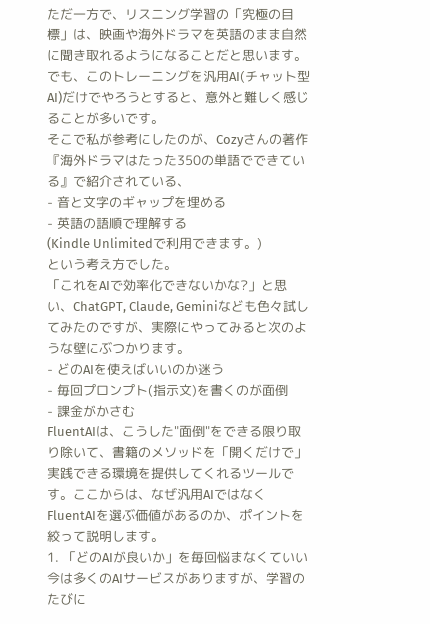ただ一方で、リスニング学習の「究極の目標」は、映画や海外ドラマを英語のまま自然に聞き取れるようになることだと思います。でも、このトレーニングを汎用AI(チャット型AI)だけでやろうとすると、意外と難しく感じることが多いです。
そこで私が参考にしたのが、Cozyさんの著作『海外ドラマはたった350の単語でできている』で紹介されている、
- 音と文字のギャップを埋める
- 英語の語順で理解する
(Kindle Unlimitedで利用できます。)
という考え方でした。
「これをAIで効率化できないかな?」と思い、ChatGPT, Claude, Geminiなども色々試してみたのですが、実際にやってみると次のような壁にぶつかります。
- どのAIを使えばいいのか迷う
- 毎回プロンプト(指示文)を書くのが面倒
- 課金がかさむ
FluentAIは、こうした"面倒"をできる限り取り除いて、書籍のメソッドを「開くだけで」実践できる環境を提供してくれるツールです。ここからは、なぜ汎用AIではなくFluentAIを選ぶ価値があるのか、ポイントを絞って説明します。
1. 「どのAIが良いか」を毎回悩まなくていい
今は多くのAIサービスがありますが、学習のたびに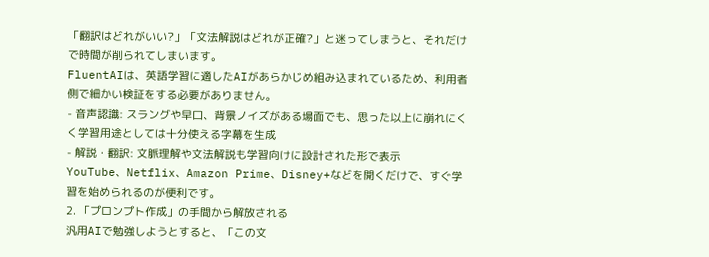「翻訳はどれがいい?」「文法解説はどれが正確?」と迷ってしまうと、それだけで時間が削られてしまいます。
FluentAIは、英語学習に適したAIがあらかじめ組み込まれているため、利用者側で細かい検証をする必要がありません。
- 音声認識: スラングや早口、背景ノイズがある場面でも、思った以上に崩れにくく学習用途としては十分使える字幕を生成
- 解説・翻訳: 文脈理解や文法解説も学習向けに設計された形で表示
YouTube、Netflix、Amazon Prime、Disney+などを開くだけで、すぐ学習を始められるのが便利です。
2. 「プロンプト作成」の手間から解放される
汎用AIで勉強しようとすると、「この文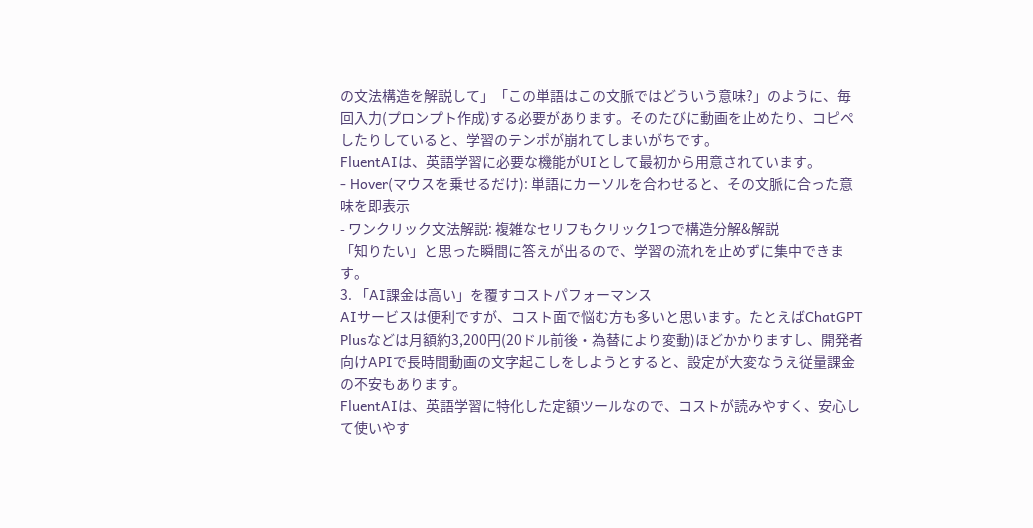の文法構造を解説して」「この単語はこの文脈ではどういう意味?」のように、毎回入力(プロンプト作成)する必要があります。そのたびに動画を止めたり、コピペしたりしていると、学習のテンポが崩れてしまいがちです。
FluentAIは、英語学習に必要な機能がUIとして最初から用意されています。
- Hover(マウスを乗せるだけ): 単語にカーソルを合わせると、その文脈に合った意味を即表示
- ワンクリック文法解説: 複雑なセリフもクリック1つで構造分解&解説
「知りたい」と思った瞬間に答えが出るので、学習の流れを止めずに集中できます。
3. 「AI課金は高い」を覆すコストパフォーマンス
AIサービスは便利ですが、コスト面で悩む方も多いと思います。たとえばChatGPT Plusなどは月額約3,200円(20ドル前後・為替により変動)ほどかかりますし、開発者向けAPIで長時間動画の文字起こしをしようとすると、設定が大変なうえ従量課金の不安もあります。
FluentAIは、英語学習に特化した定額ツールなので、コストが読みやすく、安心して使いやす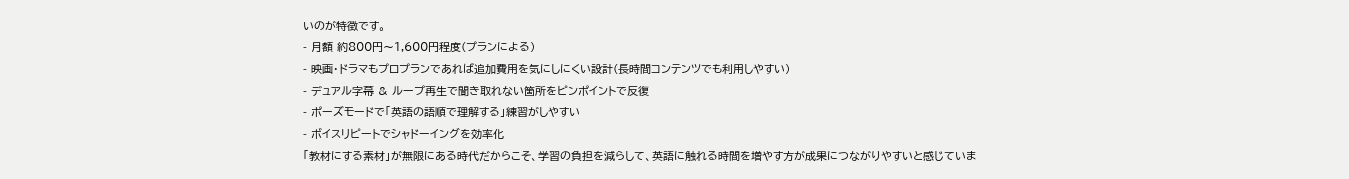いのが特徴です。
- 月額 約800円〜1,600円程度(プランによる)
- 映画・ドラマもプロプランであれば追加費用を気にしにくい設計(長時間コンテンツでも利用しやすい)
- デュアル字幕 & ループ再生で聞き取れない箇所をピンポイントで反復
- ポーズモードで「英語の語順で理解する」練習がしやすい
- ボイスリピートでシャドーイングを効率化
「教材にする素材」が無限にある時代だからこそ、学習の負担を減らして、英語に触れる時間を増やす方が成果につながりやすいと感じていま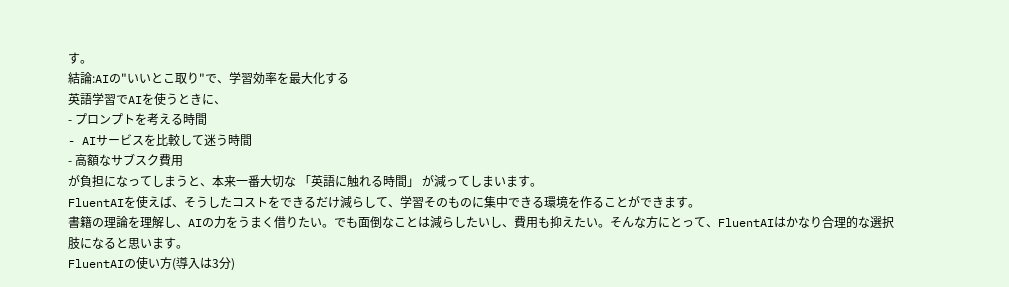す。
結論:AIの"いいとこ取り"で、学習効率を最大化する
英語学習でAIを使うときに、
- プロンプトを考える時間
- AIサービスを比較して迷う時間
- 高額なサブスク費用
が負担になってしまうと、本来一番大切な 「英語に触れる時間」 が減ってしまいます。
FluentAIを使えば、そうしたコストをできるだけ減らして、学習そのものに集中できる環境を作ることができます。
書籍の理論を理解し、AIの力をうまく借りたい。でも面倒なことは減らしたいし、費用も抑えたい。そんな方にとって、FluentAIはかなり合理的な選択肢になると思います。
FluentAIの使い方(導入は3分)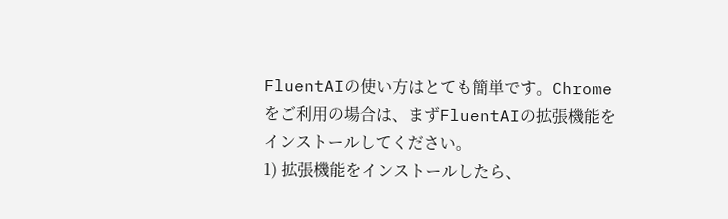FluentAIの使い方はとても簡単です。Chromeをご利用の場合は、まずFluentAIの拡張機能をインストールしてください。
1) 拡張機能をインストールしたら、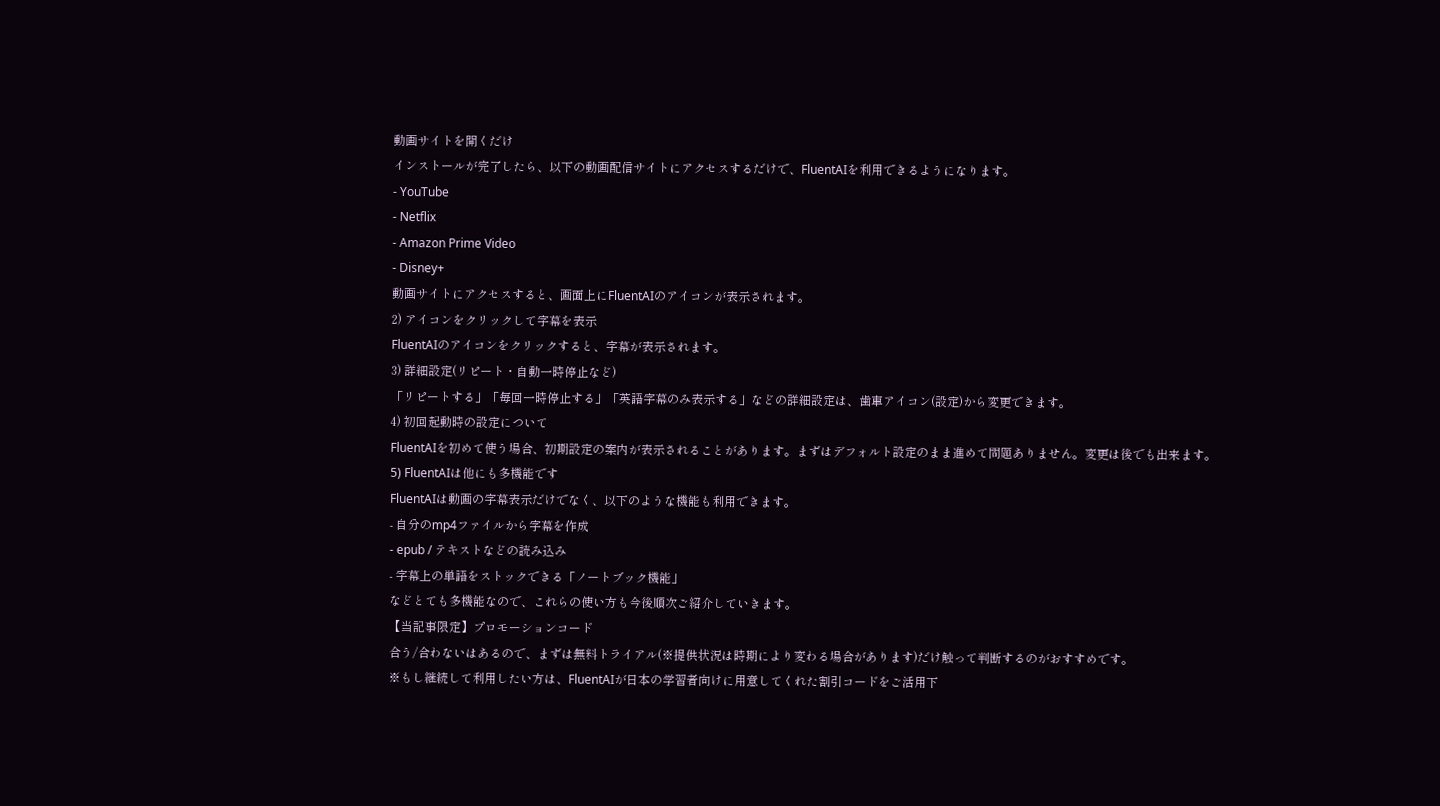動画サイトを開くだけ
インストールが完了したら、以下の動画配信サイトにアクセスするだけで、FluentAIを利用できるようになります。
- YouTube
- Netflix
- Amazon Prime Video
- Disney+
動画サイトにアクセスすると、画面上にFluentAIのアイコンが表示されます。
2) アイコンをクリックして字幕を表示
FluentAIのアイコンをクリックすると、字幕が表示されます。
3) 詳細設定(リピート・自動一時停止など)
「リピートする」「毎回一時停止する」「英語字幕のみ表示する」などの詳細設定は、歯車アイコン(設定)から変更できます。
4) 初回起動時の設定について
FluentAIを初めて使う場合、初期設定の案内が表示されることがあります。まずはデフォルト設定のまま進めて問題ありません。変更は後でも出来ます。
5) FluentAIは他にも多機能です
FluentAIは動画の字幕表示だけでなく、以下のような機能も利用できます。
- 自分のmp4ファイルから字幕を作成
- epub / テキストなどの読み込み
- 字幕上の単語をストックできる「ノートブック機能」
などとても多機能なので、これらの使い方も今後順次ご紹介していきます。
【当記事限定】プロモーションコード
合う/合わないはあるので、まずは無料トライアル(※提供状況は時期により変わる場合があります)だけ触って判断するのがおすすめです。
※もし継続して利用したい方は、FluentAIが日本の学習者向けに用意してくれた割引コードをご活用下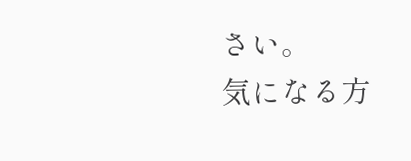さい。
気になる方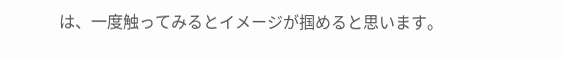は、一度触ってみるとイメージが掴めると思います。